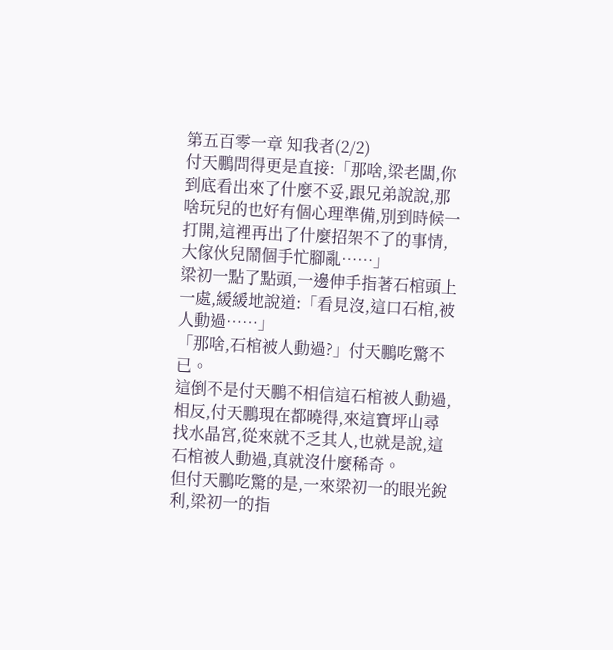第五百零一章 知我者(2/2)
付天鵬問得更是直接:「那啥,梁老闆,你到底看出來了什麼不妥,跟兄弟說說,那啥玩兒的也好有個心理準備,別到時候一打開,這裡再出了什麼招架不了的事情,大傢伙兒鬧個手忙腳亂……」
梁初一點了點頭,一邊伸手指著石棺頭上一處,緩緩地說道:「看見沒,這口石棺,被人動過……」
「那啥,石棺被人動過?」付天鵬吃驚不已。
這倒不是付天鵬不相信這石棺被人動過,相反,付天鵬現在都曉得,來這寶坪山尋找水晶宮,從來就不乏其人,也就是說,這石棺被人動過,真就沒什麼稀奇。
但付天鵬吃驚的是,一來梁初一的眼光銳利,梁初一的指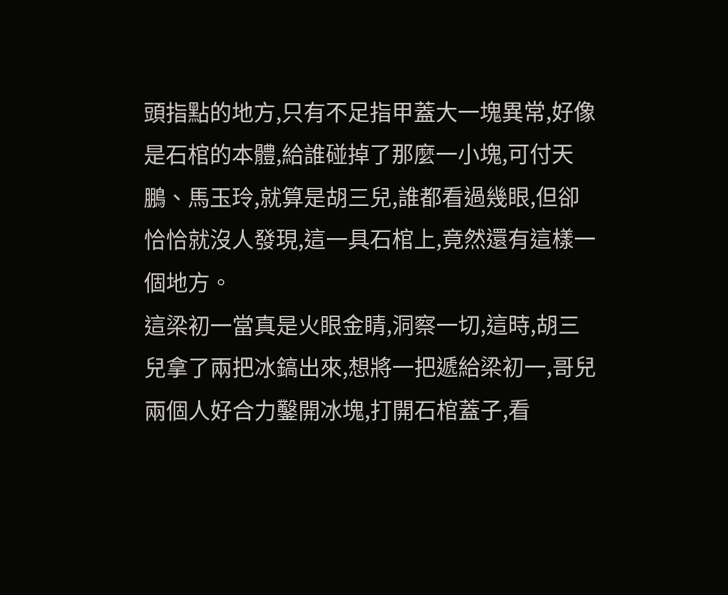頭指點的地方,只有不足指甲蓋大一塊異常,好像是石棺的本體,給誰碰掉了那麼一小塊,可付天鵬、馬玉玲,就算是胡三兒,誰都看過幾眼,但卻恰恰就沒人發現,這一具石棺上,竟然還有這樣一個地方。
這梁初一當真是火眼金睛,洞察一切,這時,胡三兒拿了兩把冰鎬出來,想將一把遞給梁初一,哥兒兩個人好合力鑿開冰塊,打開石棺蓋子,看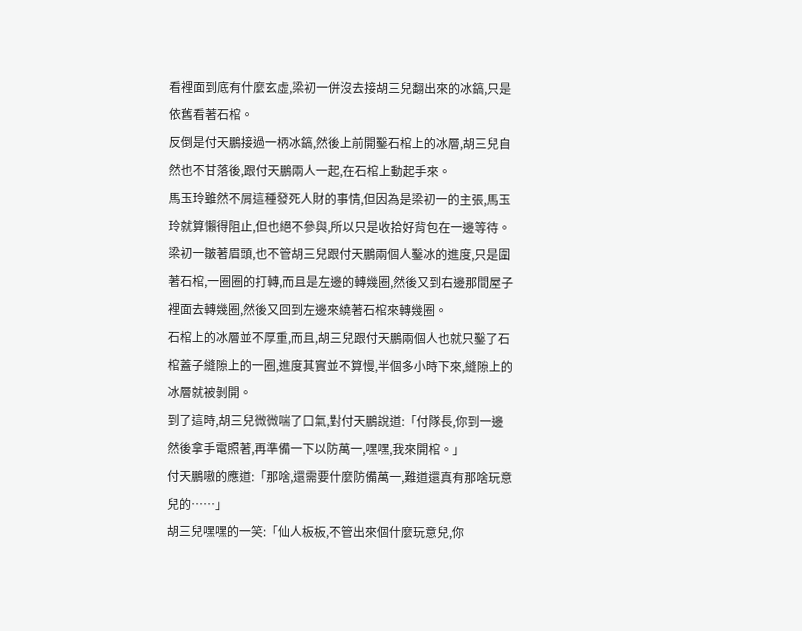看裡面到底有什麼玄虛,梁初一併沒去接胡三兒翻出來的冰鎬,只是依舊看著石棺。
反倒是付天鵬接過一柄冰鎬,然後上前開鑿石棺上的冰層,胡三兒自然也不甘落後,跟付天鵬兩人一起,在石棺上動起手來。
馬玉玲雖然不屑這種發死人財的事情,但因為是梁初一的主張,馬玉玲就算懶得阻止,但也絕不參與,所以只是收拾好背包在一邊等待。
梁初一皺著眉頭,也不管胡三兒跟付天鵬兩個人鑿冰的進度,只是圍著石棺,一圈圈的打轉,而且是左邊的轉幾圈,然後又到右邊那間屋子裡面去轉幾圈,然後又回到左邊來繞著石棺來轉幾圈。
石棺上的冰層並不厚重,而且,胡三兒跟付天鵬兩個人也就只鑿了石棺蓋子縫隙上的一圈,進度其實並不算慢,半個多小時下來,縫隙上的冰層就被剝開。
到了這時,胡三兒微微喘了口氣,對付天鵬說道:「付隊長,你到一邊然後拿手電照著,再準備一下以防萬一,嘿嘿,我來開棺。」
付天鵬嗷的應道:「那啥,還需要什麼防備萬一,難道還真有那啥玩意兒的……」
胡三兒嘿嘿的一笑:「仙人板板,不管出來個什麼玩意兒,你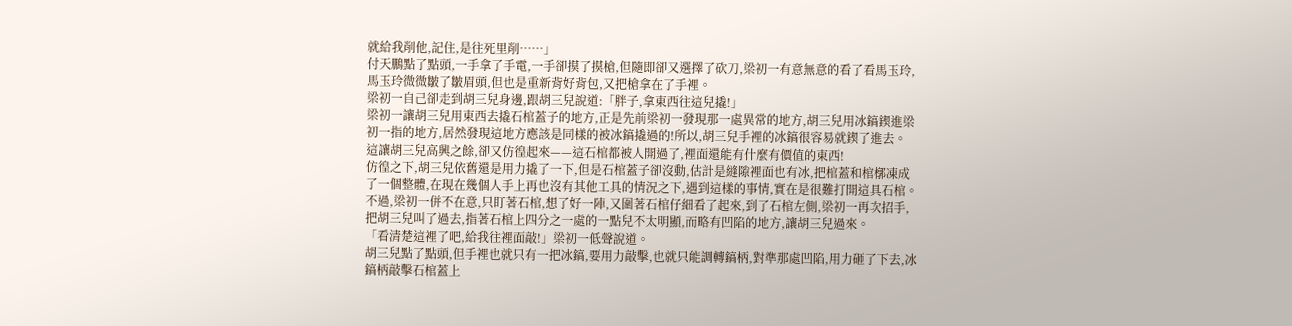就給我削他,記住,是往死里削……」
付天鵬點了點頭,一手拿了手電,一手卻摸了摸槍,但隨即卻又選擇了砍刀,梁初一有意無意的看了看馬玉玲,馬玉玲微微皺了皺眉頭,但也是重新背好背包,又把槍拿在了手裡。
梁初一自己卻走到胡三兒身邊,跟胡三兒說道:「胖子,拿東西往這兒撬!」
梁初一讓胡三兒用東西去撬石棺蓋子的地方,正是先前梁初一發現那一處異常的地方,胡三兒用冰鎬鍥進梁初一指的地方,居然發現這地方應該是同樣的被冰鎬撬過的!所以,胡三兒手裡的冰鎬很容易就鍥了進去。
這讓胡三兒高興之餘,卻又仿徨起來——這石棺都被人開過了,裡面還能有什麼有價值的東西!
仿徨之下,胡三兒依舊還是用力撬了一下,但是石棺蓋子卻沒動,估計是縫隙裡面也有冰,把棺蓋和棺槨凍成了一個整體,在現在幾個人手上再也沒有其他工具的情況之下,遇到這樣的事情,實在是很難打開這具石棺。
不過,梁初一併不在意,只盯著石棺,想了好一陣,又圍著石棺仔細看了起來,到了石棺左側,梁初一再次招手,把胡三兒叫了過去,指著石棺上四分之一處的一點兒不太明顯,而略有凹陷的地方,讓胡三兒過來。
「看清楚這裡了吧,給我往裡面敲!」梁初一低聲說道。
胡三兒點了點頭,但手裡也就只有一把冰鎬,要用力敲擊,也就只能調轉鎬柄,對準那處凹陷,用力砸了下去,冰鎬柄敲擊石棺蓋上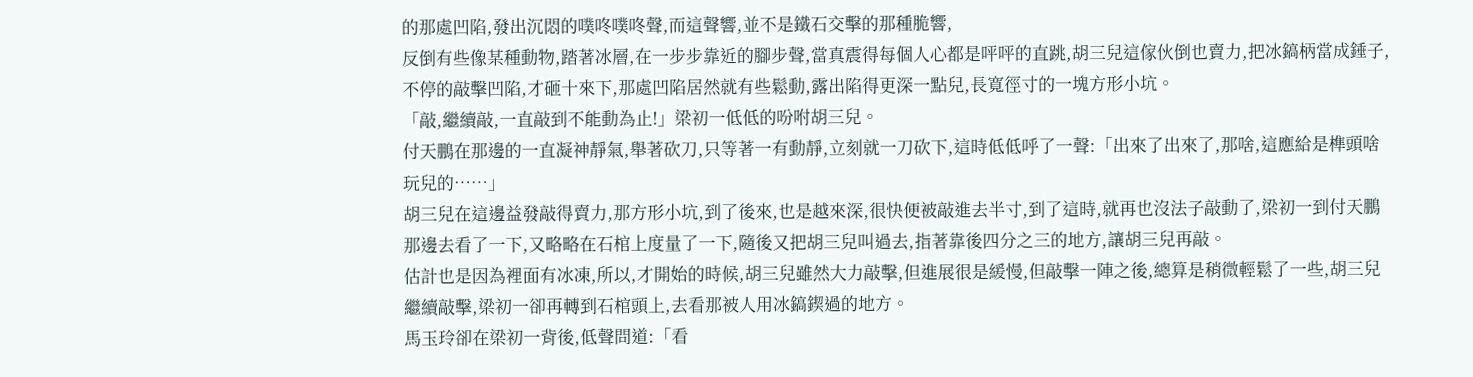的那處凹陷,發出沉悶的噗咚噗咚聲,而這聲響,並不是鐵石交擊的那種脆響,
反倒有些像某種動物,踏著冰層,在一步步靠近的腳步聲,當真震得每個人心都是呯呯的直跳,胡三兒這傢伙倒也賣力,把冰鎬柄當成錘子,不停的敲擊凹陷,才砸十來下,那處凹陷居然就有些鬆動,露出陷得更深一點兒,長寬徑寸的一塊方形小坑。
「敲,繼續敲,一直敲到不能動為止!」梁初一低低的吩咐胡三兒。
付天鵬在那邊的一直凝神靜氣,舉著砍刀,只等著一有動靜,立刻就一刀砍下,這時低低呼了一聲:「出來了出來了,那啥,這應給是榫頭啥玩兒的……」
胡三兒在這邊益發敲得賣力,那方形小坑,到了後來,也是越來深,很快便被敲進去半寸,到了這時,就再也沒法子敲動了,梁初一到付天鵬那邊去看了一下,又略略在石棺上度量了一下,隨後又把胡三兒叫過去,指著靠後四分之三的地方,讓胡三兒再敲。
估計也是因為裡面有冰凍,所以,才開始的時候,胡三兒雖然大力敲擊,但進展很是緩慢,但敲擊一陣之後,總算是稍微輕鬆了一些,胡三兒繼續敲擊,梁初一卻再轉到石棺頭上,去看那被人用冰鎬鍥過的地方。
馬玉玲卻在梁初一背後,低聲問道:「看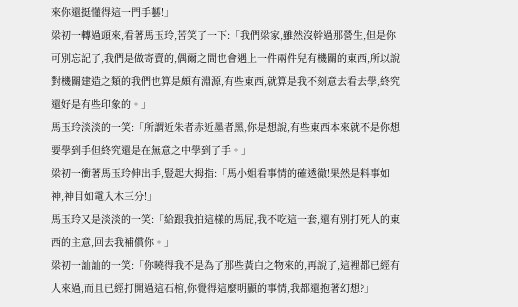來你還挺懂得這一門手藝!」
梁初一轉過頭來,看著馬玉玲,苦笑了一下:「我們梁家,雖然沒幹過那營生,但是你可別忘記了,我們是做寄賣的,偶爾之間也會遇上一件兩件兒有機關的東西,所以說對機關建造之類的我們也算是頗有淵源,有些東西,就算是我不刻意去看去學,終究還好是有些印象的。」
馬玉玲淡淡的一笑:「所謂近朱者赤近墨者黑,你是想說,有些東西本來就不是你想要學到手但終究還是在無意之中學到了手。」
梁初一衝著馬玉玲伸出手,豎起大拇指:「馬小姐看事情的確透徹!果然是料事如神,神目如電入木三分!」
馬玉玲又是淡淡的一笑:「給跟我拍這樣的馬屁,我不吃這一套,還有別打死人的東西的主意,回去我補償你。」
梁初一訕訕的一笑:「你曉得我不是為了那些黃白之物來的,再說了,這裡都已經有人來過,而且已經打開過這石棺,你覺得這麼明顯的事情,我都還抱著幻想?」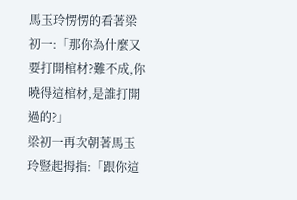馬玉玲愣愣的看著梁初一:「那你為什麼又要打開棺材?難不成,你曉得這棺材,是誰打開過的?」
梁初一再次朝著馬玉玲豎起拇指:「跟你這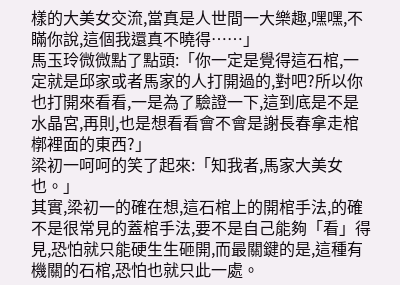樣的大美女交流,當真是人世間一大樂趣,嘿嘿,不瞞你說,這個我還真不曉得……」
馬玉玲微微點了點頭:「你一定是覺得這石棺,一定就是邱家或者馬家的人打開過的,對吧?所以你也打開來看看,一是為了驗證一下,這到底是不是水晶宮,再則,也是想看看會不會是謝長春拿走棺槨裡面的東西?」
梁初一呵呵的笑了起來:「知我者,馬家大美女也。」
其實,梁初一的確在想,這石棺上的開棺手法,的確不是很常見的蓋棺手法,要不是自己能夠「看」得見,恐怕就只能硬生生砸開,而最關鍵的是,這種有機關的石棺,恐怕也就只此一處。